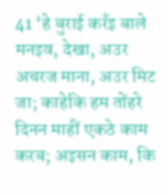41 ‘हे बुराई करँइ बाले मनइव, देखा, अउर अचरज माना, अउर मिट जा; काहेकि हम तोंहरे दिनन माहीं एकठे काम करब; अइसन काम, कि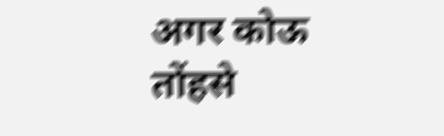अगर कोऊ तोंहसे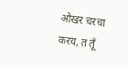ओखर चरचा करय, त तूँ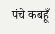पंचे कबहूँ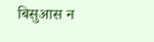बिसुआस न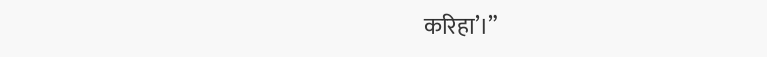करिहा’।”